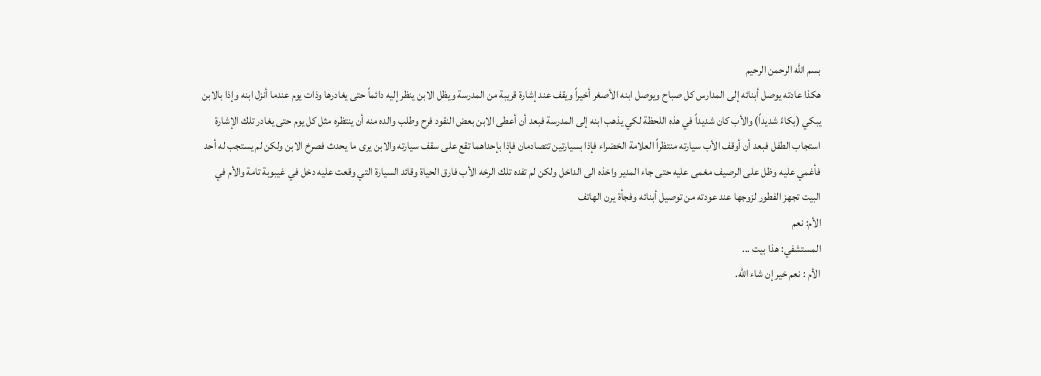بسم الله الرحمن الرحيم
هكذا عادته يوصل أبنائه إلى المدارس كل صباح ويوصل ابنه الأصغر أخيراً ويقف عند إشارة قريبة من المدرسة ويظل الابن ينظر إليه دائماً حتى يغادرها وذات يوم عندما أنزل ابنه وإذا بالابن يبكي (بكاءً شديداً) والأب كان شديداً في هذه اللحظة لكي يذهب ابنه إلى المدرسة فبعد أن أعطى الابن بعض النقود فرح وطلب والده منه أن ينتظره مثل كل يوم حتى يغادر تلك الإشارة استجاب الطفل فبعد أن أوقف الأب سيارته منتظراً العلامة الخضراء فإذا بسيارتين تتصادمان فإذا بإحداهما تقع على سقف سيارته والابن يرى ما يحدث فصرخ الابن ولكن لم يستجب له أحد فأغمي عليه وظل على الرصيف مغمى عليه حتى جاء المدير واخذه الى الداخل ولكن لم تفده تلك الرخه الأب فارق الحياة وقائد السيارة التي وقعت عليه دخل في غيبوبة تامة والأم في البيت تجهز الفطور لزوجها عند عودته من توصيل أبنائه وفجأة يرن الهاتف
الأم: نعم
المستشفي: هذا بيت ...
الأم : نعم خير إن شاء الله.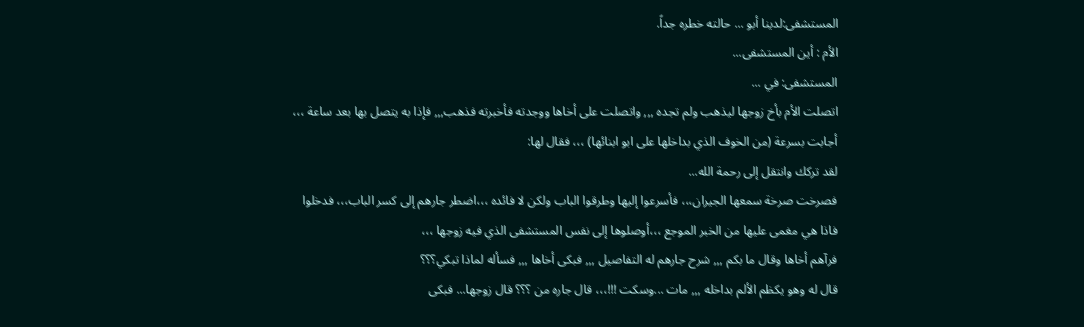المستشفى:لدينا أبو ... حالته خطره جداً.
الأم : أين المستشفى...
المستشفى: في ...
اتصلت الأم بأخ زوجها ليذهب ولم تجده ,,, واتصلت على أخاها ووجدته فأخبرته فذهب,,, فإذا به يتصل بها بعد ساعة ،،، أجابت بسرعة (من الخوف الذي بداخلها على ابو ابنائها) ،،، فقال لها:
لقد تركك وانتقل إلى رحمة الله...
فصرخت صرخة سمعها الجيران،،، فأسرعوا إليها وطرقوا الباب ولكن لا فائده ،،،اضطر جارهم إلى كسر الباب،،، فدخلوا فاذا هي مغمى عليها من الخبر الموجع ،،،أوصلوها إلى نفس المستشفى الذي فيه زوجها ،،،
فرآهم أخاها وقال ما بكم ,,, شرح جارهم له التفاصيل ,,, فبكى أخاها ,,, فسأله لماذا تبكي؟؟؟
قال له وهو يكظم الألم بداخله ,,, مات ...وسكت !!!،،، قال جاره من ؟؟؟ قال زوجها... فبكى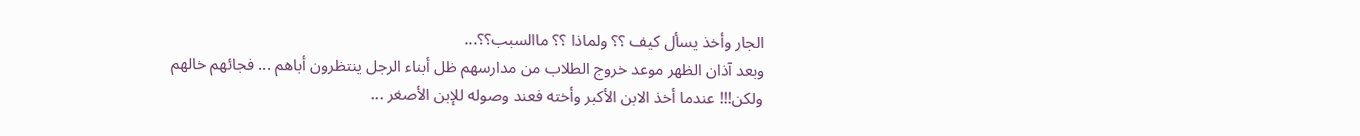الجار وأخذ يسأل كيف ؟؟ ولماذا ؟؟ ماالسبب؟؟...
وبعد آذان الظهر موعد خروج الطلاب من مدارسهم ظل أبناء الرجل ينتظرون أباهم ... فجائهم خالهم ولكن!!! عندما أخذ الابن الأكبر وأخته فعند وصوله للإبن الأصغر ...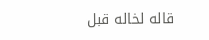قاله لخاله قبل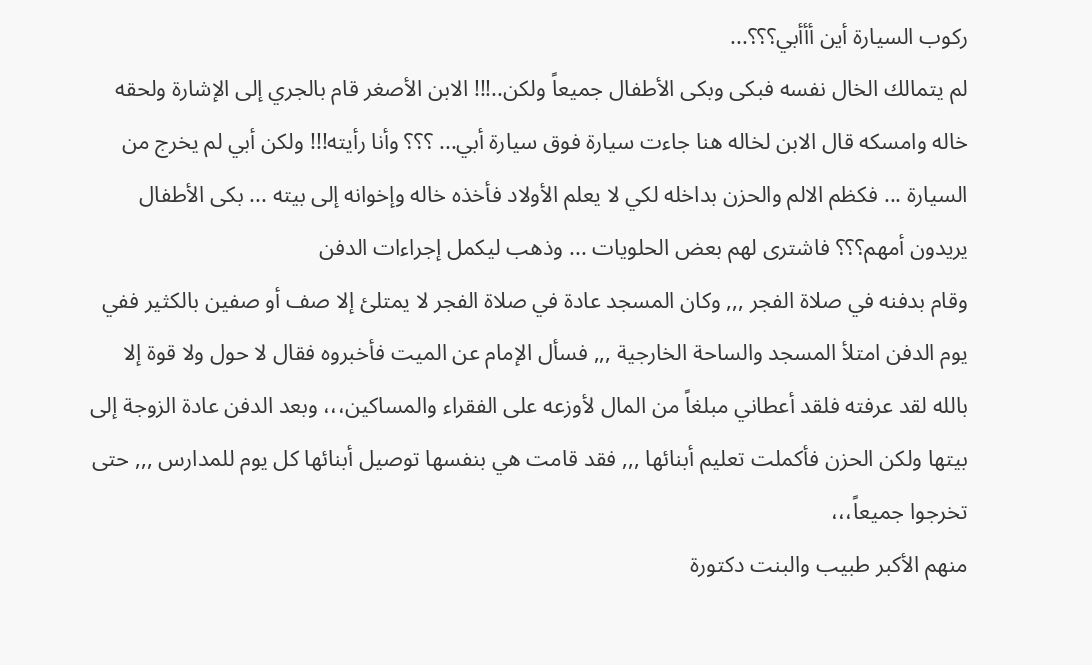ركوب السيارة أين أأأبي؟؟؟...
لم يتمالك الخال نفسه فبكى وبكى الأطفال جميعاً ولكن..!!! الابن الأصغر قام بالجري إلى الإشارة ولحقه خاله وامسكه قال الابن لخاله هنا جاءت سيارة فوق سيارة أبي... ؟؟؟ وأنا رأيته!!! ولكن أبي لم يخرج من السيارة ... فكظم الالم والحزن بداخله لكي لا يعلم الأولاد فأخذه خاله وإخوانه إلى بيته ... بكى الأطفال يريدون أمهم؟؟؟ فاشترى لهم بعض الحلويات ... وذهب ليكمل إجراءات الدفن
وقام بدفنه في صلاة الفجر ,,, وكان المسجد عادة في صلاة الفجر لا يمتلئ إلا صف أو صفين بالكثير ففي يوم الدفن امتلأ المسجد والساحة الخارجية ,,, فسأل الإمام عن الميت فأخبروه فقال لا حول ولا قوة إلا بالله لقد عرفته فلقد أعطاني مبلغاً من المال لأوزعه على الفقراء والمساكين،،، وبعد الدفن عادة الزوجة إلى بيتها ولكن الحزن فأكملت تعليم أبنائها ,,, فقد قامت هي بنفسها توصيل أبنائها كل يوم للمدارس ,,, حتى تخرجوا جميعاً،،،
منهم الأكبر طبيب والبنت دكتورة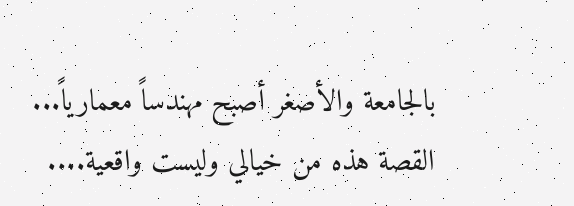بالجامعة والأصغر أصبح مهندساً معمارياً...
القصة هذه من خيالي وليست واقعية....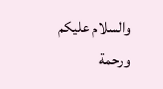والسلام عليكم ورحمة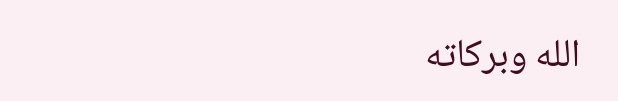الله وبركاته